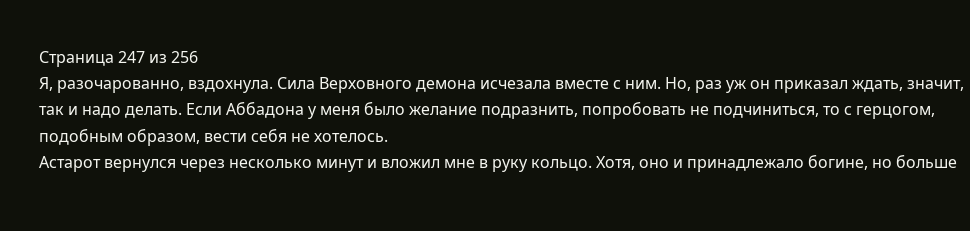Страница 247 из 256
Я, разочарованно, вздохнула. Сила Верховного демона исчезала вместе с ним. Но, раз уж он приказал ждать, значит, так и надо делать. Если Аббадона у меня было желание подразнить, попробовать не подчиниться, то с герцогом, подобным образом, вести себя не хотелось.
Астарот вернулся через несколько минут и вложил мне в руку кольцо. Хотя, оно и принадлежало богине, но больше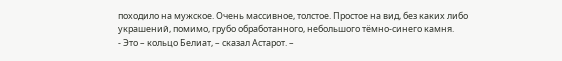походило на мужское. Очень массивное, толстое. Простое на вид, без каких либо украшений, помимо, грубо обработанного, небольшого тёмно-синего камня.
- Это – кольцо Белиат, – сказал Астарот. –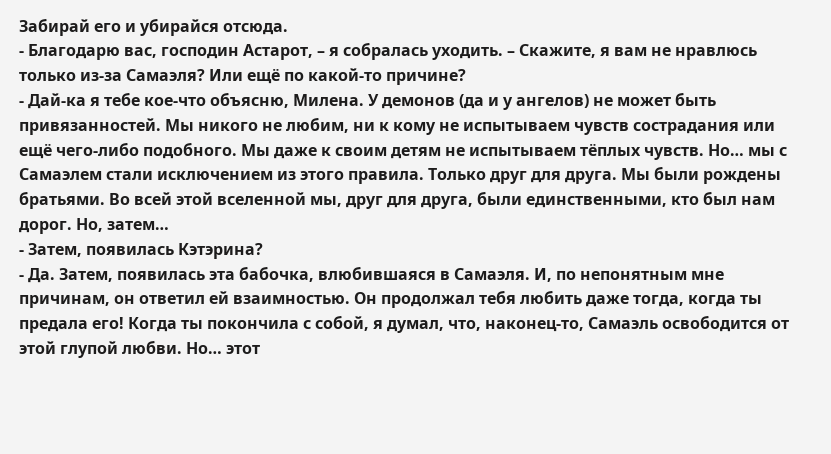Забирай его и убирайся отсюда.
- Благодарю вас, господин Астарот, – я собралась уходить. – Скажите, я вам не нравлюсь только из-за Самаэля? Или ещё по какой-то причине?
- Дай-ка я тебе кое-что объясню, Милена. У демонов (да и у ангелов) не может быть привязанностей. Мы никого не любим, ни к кому не испытываем чувств сострадания или ещё чего-либо подобного. Мы даже к своим детям не испытываем тёплых чувств. Но… мы с Самаэлем стали исключением из этого правила. Только друг для друга. Мы были рождены братьями. Во всей этой вселенной мы, друг для друга, были единственными, кто был нам дорог. Но, затем…
- Затем, появилась Кэтэрина?
- Да. Затем, появилась эта бабочка, влюбившаяся в Самаэля. И, по непонятным мне причинам, он ответил ей взаимностью. Он продолжал тебя любить даже тогда, когда ты предала его! Когда ты покончила с собой, я думал, что, наконец-то, Самаэль освободится от этой глупой любви. Но… этот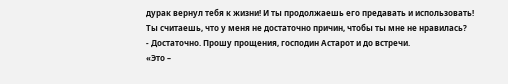дурак вернул тебя к жизни! И ты продолжаешь его предавать и использовать! Ты считаешь, что у меня не достаточно причин, чтобы ты мне не нравилась?
- Достаточно. Прошу прощения, господин Астарот и до встречи.
«Это –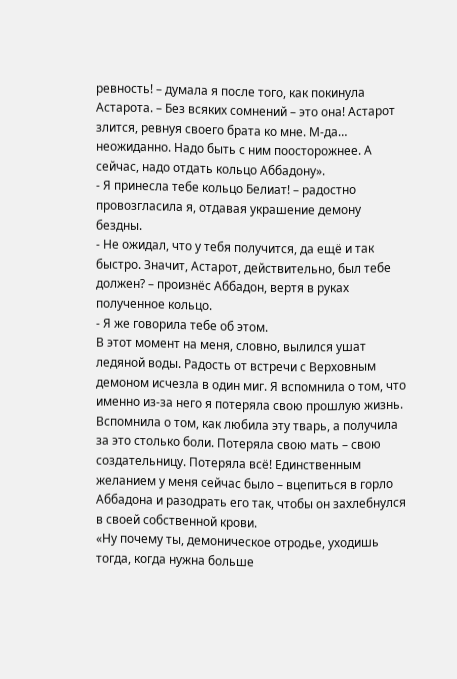ревность! – думала я после того, как покинула Астарота. – Без всяких сомнений – это она! Астарот злится, ревнуя своего брата ко мне. М-да… неожиданно. Надо быть с ним поосторожнее. А сейчас, надо отдать кольцо Аббадону».
- Я принесла тебе кольцо Белиат! – радостно провозгласила я, отдавая украшение демону бездны.
- Не ожидал, что у тебя получится, да ещё и так быстро. Значит, Астарот, действительно, был тебе должен? – произнёс Аббадон, вертя в руках полученное кольцо.
- Я же говорила тебе об этом.
В этот момент на меня, словно, вылился ушат ледяной воды. Радость от встречи с Верховным демоном исчезла в один миг. Я вспомнила о том, что именно из-за него я потеряла свою прошлую жизнь. Вспомнила о том, как любила эту тварь, а получила за это столько боли. Потеряла свою мать – свою создательницу. Потеряла всё! Единственным желанием у меня сейчас было – вцепиться в горло Аббадона и разодрать его так, чтобы он захлебнулся в своей собственной крови.
«Ну почему ты, демоническое отродье, уходишь тогда, когда нужна больше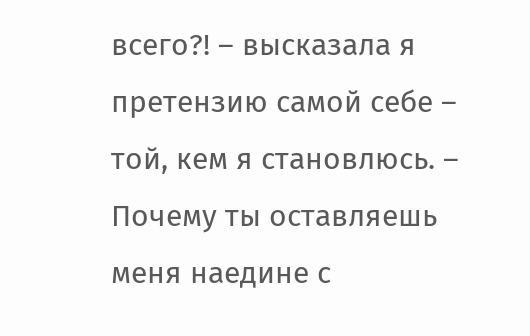всего?! – высказала я претензию самой себе – той, кем я становлюсь. – Почему ты оставляешь меня наедине с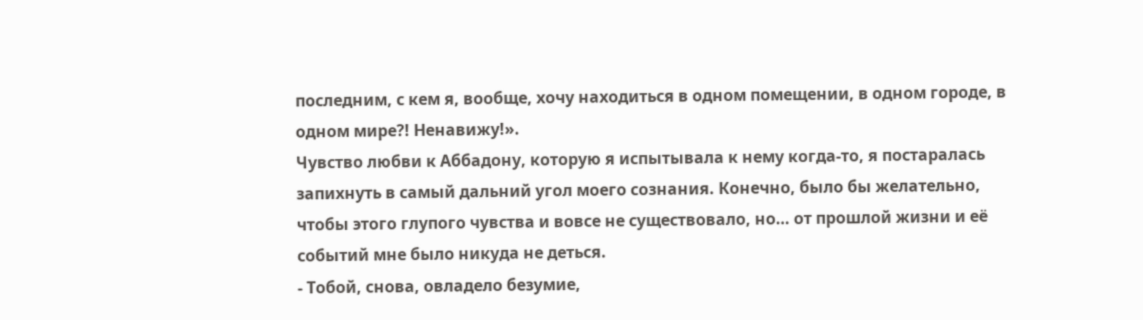последним, с кем я, вообще, хочу находиться в одном помещении, в одном городе, в одном мире?! Ненавижу!».
Чувство любви к Аббадону, которую я испытывала к нему когда-то, я постаралась запихнуть в самый дальний угол моего сознания. Конечно, было бы желательно, чтобы этого глупого чувства и вовсе не существовало, но… от прошлой жизни и её событий мне было никуда не деться.
- Тобой, снова, овладело безумие,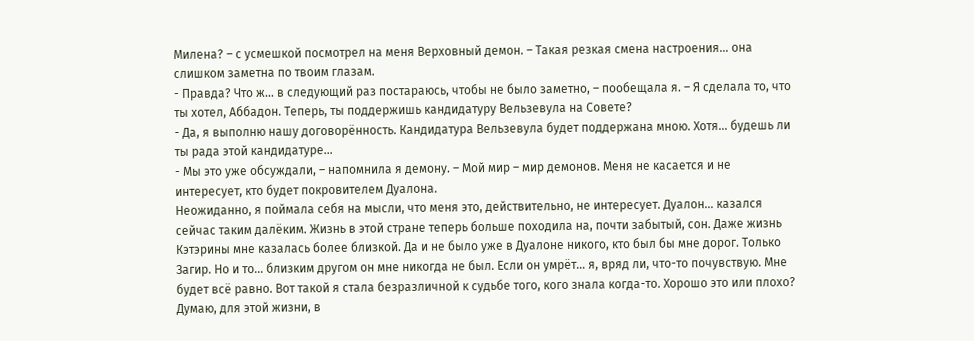Милена? – с усмешкой посмотрел на меня Верховный демон. – Такая резкая смена настроения… она слишком заметна по твоим глазам.
- Правда? Что ж… в следующий раз постараюсь, чтобы не было заметно, – пообещала я. – Я сделала то, что ты хотел, Аббадон. Теперь, ты поддержишь кандидатуру Вельзевула на Совете?
- Да, я выполню нашу договорённость. Кандидатура Вельзевула будет поддержана мною. Хотя… будешь ли ты рада этой кандидатуре…
- Мы это уже обсуждали, – напомнила я демону. – Мой мир – мир демонов. Меня не касается и не интересует, кто будет покровителем Дуалона.
Неожиданно, я поймала себя на мысли, что меня это, действительно, не интересует. Дуалон… казался сейчас таким далёким. Жизнь в этой стране теперь больше походила на, почти забытый, сон. Даже жизнь Кэтэрины мне казалась более близкой. Да и не было уже в Дуалоне никого, кто был бы мне дорог. Только Загир. Но и то… близким другом он мне никогда не был. Если он умрёт… я, вряд ли, что-то почувствую. Мне будет всё равно. Вот такой я стала безразличной к судьбе того, кого знала когда-то. Хорошо это или плохо? Думаю, для этой жизни, в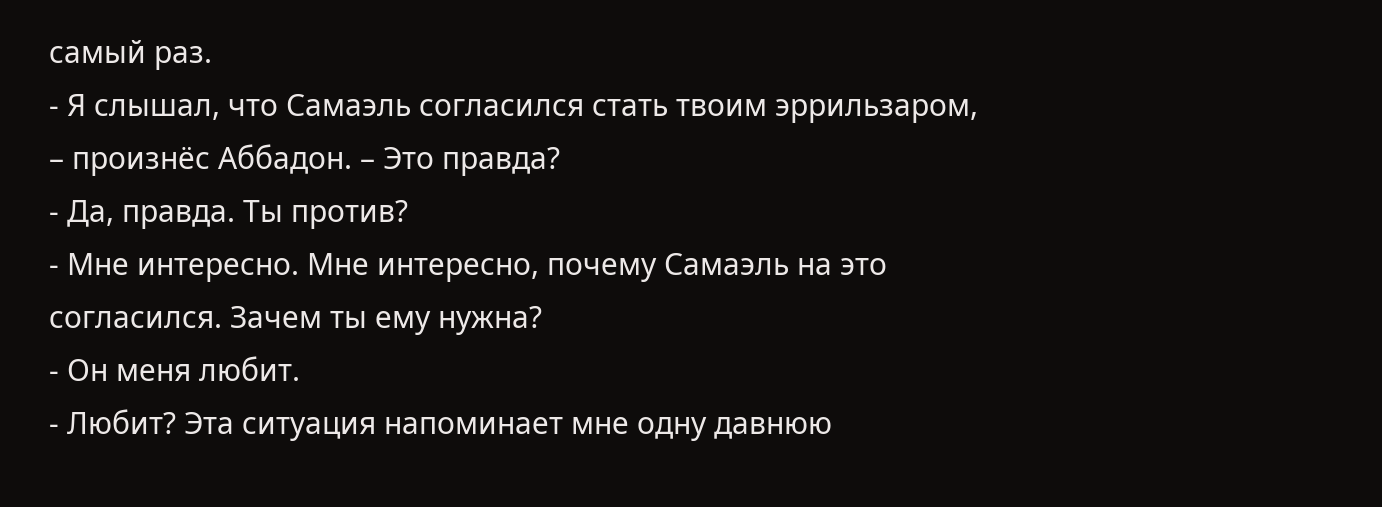самый раз.
- Я слышал, что Самаэль согласился стать твоим эррильзаром, – произнёс Аббадон. – Это правда?
- Да, правда. Ты против?
- Мне интересно. Мне интересно, почему Самаэль на это согласился. Зачем ты ему нужна?
- Он меня любит.
- Любит? Эта ситуация напоминает мне одну давнюю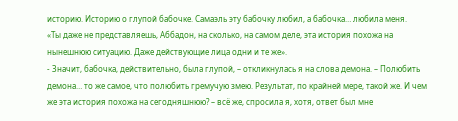историю. Историю о глупой бабочке. Самаэль эту бабочку любил, а бабочка… любила меня.
«Ты даже не представляешь, Аббадон, на сколько, на самом деле, эта история похожа на нынешнюю ситуацию. Даже действующие лица одни и те же».
- Значит, бабочка, действительно, была глупой, – откликнулась я на слова демона. – Полюбить демона… то же самое, что полюбить гремучую змею. Результат, по крайней мере, такой же. И чем же эта история похожа на сегодняшнюю? – всё же, спросила я, хотя, ответ был мне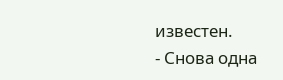известен.
- Снова одна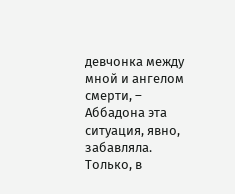девчонка между мной и ангелом смерти, – Аббадона эта ситуация, явно, забавляла. Только, в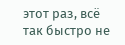этот раз, всё так быстро не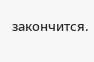закончится.